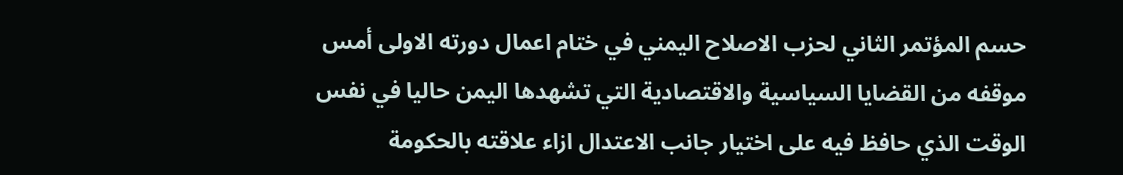حسم المؤتمر الثاني لحزب الاصلاح اليمني في ختام اعمال دورته الاولى أمس موقفه من القضايا السياسية والاقتصادية التي تشهدها اليمن حاليا في نفس الوقت الذي حافظ فيه على اختيار جانب الاعتدال ازاء علاقته بالحكومة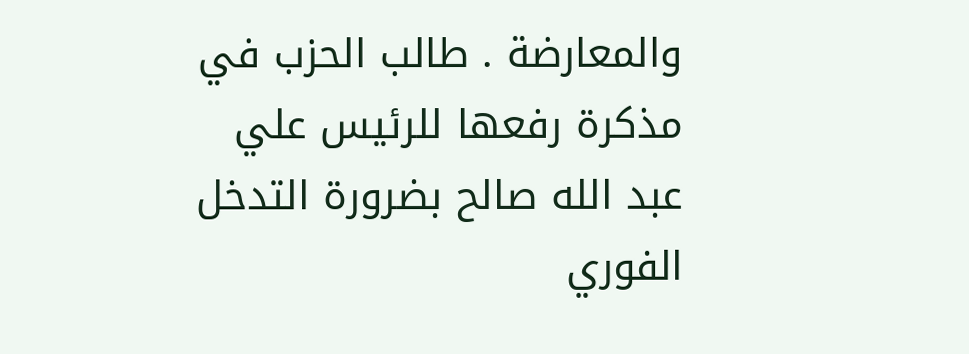والمعارضة . طالب الحزب في مذكرة رفعها للرئيس علي عبد الله صالح بضرورة التدخل الفوري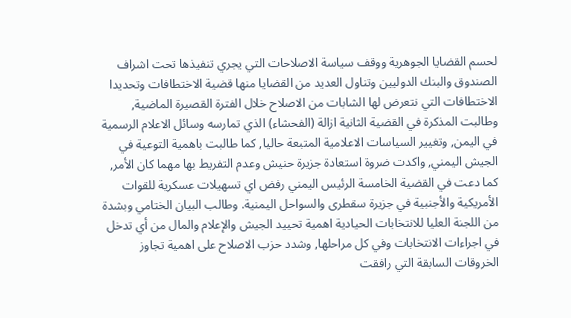لحسم القضايا الجوهرية ووقف سياسة الاصلاحات التي يجري تنفيذها تحت اشراف الصندوق والبنك الدوليين وتناول العديد من القضايا منها قضية الاختطافات وتحديدا الاختطافات التي نتعرض لها الشابات من الاصلاح خلال الفترة القصيرة الماضية, وطالبت المذكرة في القضية الثانية ازالة (الفحشاء) الذي تمارسه وسائل الاعلام الرسمية في اليمن, وتغيير السياسات الاعلامية المتبعة حاليا, كما طالبت باهمية التوعية في الجيش اليمني, واكدت ضروة استعادة جزيرة حنيش وعدم التفريط بها مهما كان الأمر, كما دعت في القضية الخامسة الرئيس اليمني رفض اي تسهيلات عسكرية للقوات الأمريكية والأجنبية في جزيرة سقطرى والسواحل اليمنية. وطالب البيان الختامي وبشدة من اللجنة العليا للانتخابات الحيادية اهمية تحييد الجيش والإعلام والمال من أي تدخل في اجراءات الانتخابات وفي كل مراحلها, وشدد حزب الاصلاح على اهمية تجاوز الخروقات السابقة التي رافقت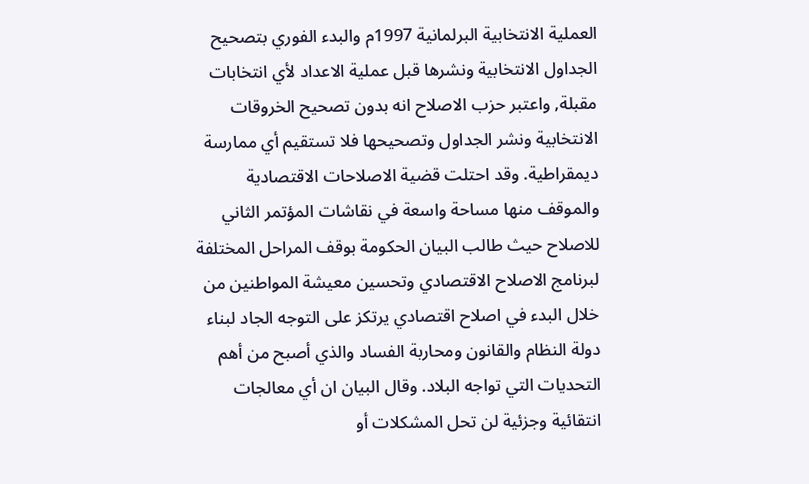العملية الانتخابية البرلمانية 1997م والبدء الفوري بتصحيح الجداول الانتخابية ونشرها قبل عملية الاعداد لأي انتخابات مقبلة, واعتبر حزب الاصلاح انه بدون تصحيح الخروقات الانتخابية ونشر الجداول وتصحيحها فلا تستقيم أي ممارسة ديمقراطية. وقد احتلت قضية الاصلاحات الاقتصادية والموقف منها مساحة واسعة في نقاشات المؤتمر الثاني للاصلاح حيث طالب البيان الحكومة بوقف المراحل المختلفة لبرنامج الاصلاح الاقتصادي وتحسين معيشة المواطنين من خلال البدء في اصلاح اقتصادي يرتكز على التوجه الجاد لبناء دولة النظام والقانون ومحاربة الفساد والذي أصبح من أهم التحديات التي تواجه البلاد. وقال البيان ان أي معالجات انتقائية وجزئية لن تحل المشكلات أو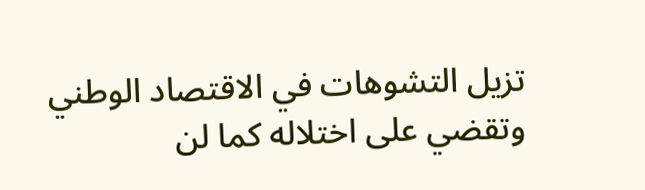تزيل التشوهات في الاقتصاد الوطني وتقضي على اختلاله كما لن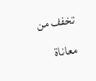تخفف من معاناة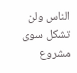الناس ولن تشكل سوى مشروع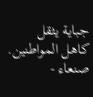جباية يثقل كاهل المواطنين. صنعاء -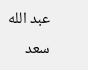عبد الله سعد